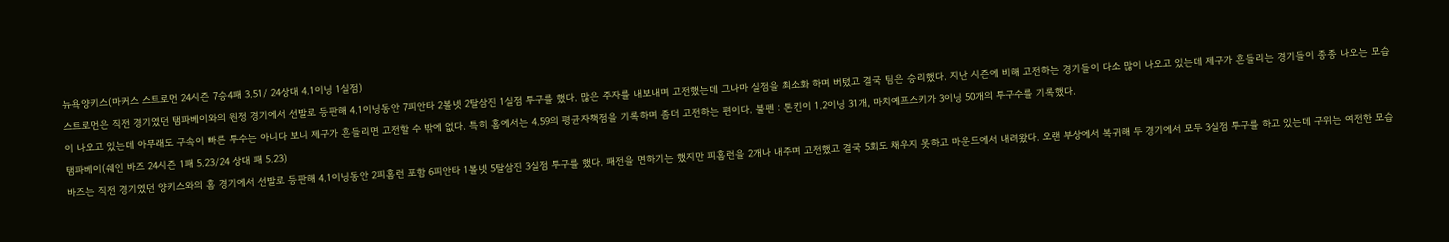뉴욕양키스(마커스 스트로먼 24시즌 7승4패 3.51/ 24상대 4.1이닝 1실점)
스트로먼은 직전 경기였던 탬파베이와의 원정 경기에서 선발로 등판해 4.1이닝동안 7피안타 2볼넷 2탈삼진 1실점 투구를 했다. 많은 주자를 내보내며 고전했는데 그나마 실점을 최소화 하며 버텼고 결국 팀은 승리했다. 지난 시즌에 비해 고전하는 경기들이 다소 많이 나오고 있는데 제구가 흔들리는 경기들이 종종 나오는 모습이 나오고 있는데 아무래도 구속이 빠른 투수는 아니다 보니 제구가 흔들리면 고전할 수 밖에 없다. 특히 홈에서는 4.59의 평균자책점을 기록하며 좀더 고전하는 편이다. 불펜 : 톤킨이 1.2이닝 31개, 마치예프스키가 3이닝 50개의 투구수를 기록했다.
탬파베이(쉐인 바즈 24시즌 1패 5.23/24 상대 패 5.23)
바즈는 직전 경기였던 양키스와의 홈 경기에서 선발로 등판해 4.1이닝동안 2피홈런 포함 6피안타 1볼넷 5탈삼진 3실점 투구를 했다. 패전을 면하기는 했지만 피홈런을 2개나 내주며 고전했고 결국 5회도 채우지 못하고 마운드에서 내려왔다. 오랜 부상에서 복귀해 두 경기에서 모두 3실점 투구를 하고 있는데 구위는 여전한 모습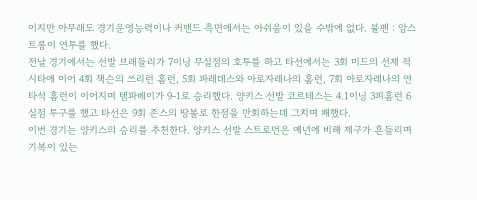이지만 아무래도 경기운영능력이나 커맨드 측면에서는 아쉬움이 있을 수밖에 없다. 불펜 : 암스트롱이 연투를 했다.
전날 경기에서는 선발 브래들리가 7이닝 무실점의 호투를 하고 타선에서는 3회 미드의 선제 적시타에 이어 4회 잭슨의 쓰리런 홈런, 5회 파레데스와 아로자레나의 홈런, 7회 아로자레나의 연타석 홈런이 이어지며 탬파베이가 9-1로 승리했다. 양키스 선발 코르테스는 4.1이닝 3피홈런 6실점 투구를 했고 타선은 9회 존스의 땅볼로 한점을 만회하는데 그치며 패했다.
이번 경기는 양키스의 승리를 추천한다. 양키스 선발 스트로먼은 예년에 비해 제구가 흔들리며 기복이 있는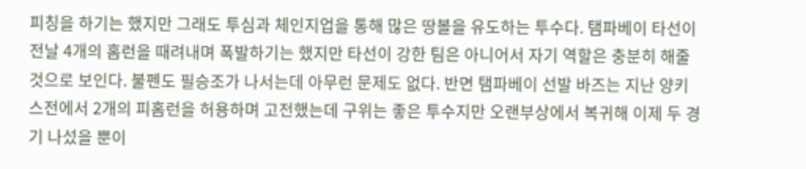피칭을 하기는 했지만 그래도 투심과 체인지업을 통해 많은 땅볼을 유도하는 투수다. 탬파베이 타선이 전날 4개의 홈런을 때려내며 폭발하기는 했지만 타선이 강한 팀은 아니어서 자기 역할은 충분히 해줄 것으로 보인다. 불펜도 필승조가 나서는데 아무런 문제도 없다. 반면 탬파베이 선발 바즈는 지난 양키스전에서 2개의 피홈런을 허용하며 고전했는데 구위는 좋은 투수지만 오랜부상에서 복귀해 이제 두 경기 나섰을 뿐이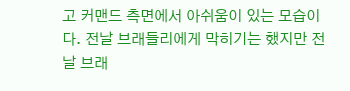고 커맨드 측면에서 아쉬움이 있는 모습이다. 전날 브래들리에게 막히기는 했지만 전날 브래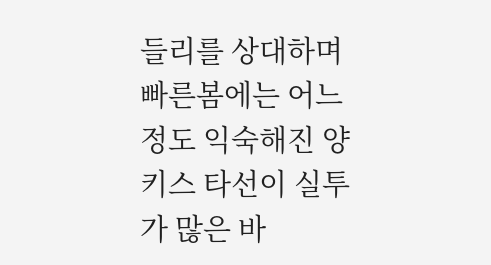들리를 상대하며 빠른봄에는 어느 정도 익숙해진 양키스 타선이 실투가 많은 바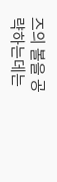즈의 볼을 공략하는데는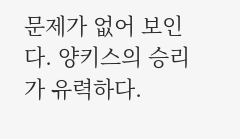문제가 없어 보인다. 양키스의 승리가 유력하다.